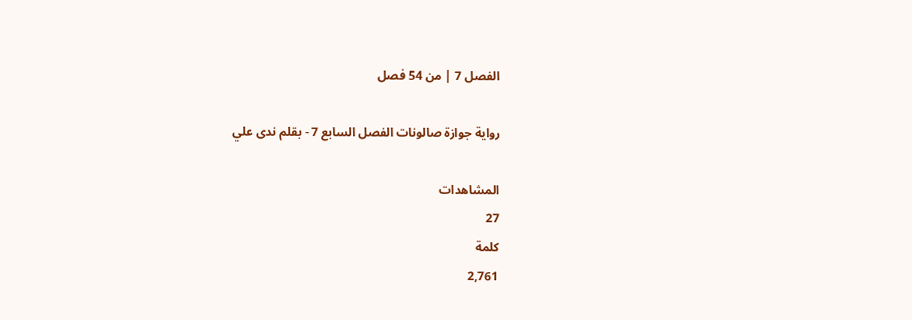الفصل 7 | من 54 فصل

رواية جوازة صالونات الفصل السابع 7 - بقلم ندى علي

المشاهدات
27
كلمة
2,761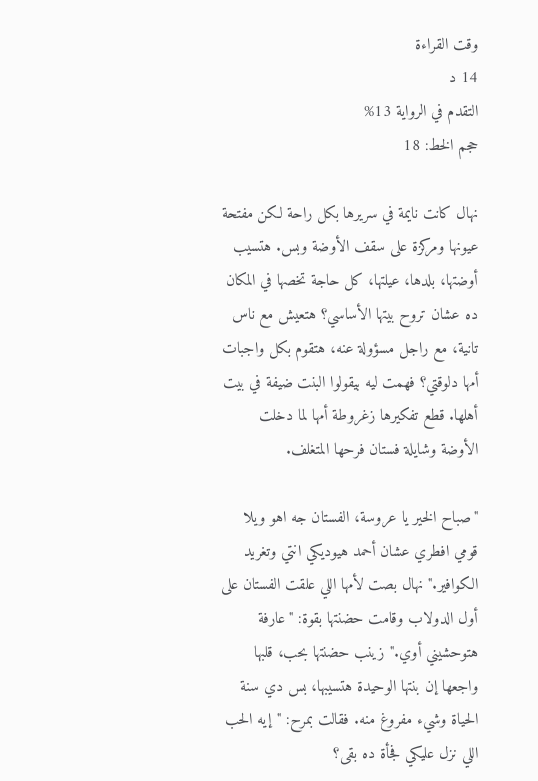وقت القراءة
14 د
التقدم في الرواية 13%
حجم الخط: 18

نهال كانت نايمة في سريرها بكل راحة لكن مفتحة عيونها ومركزة على سقف الأوضة وبس. هتسيب أوضتها، بلدها، عيلتها، كل حاجة تخصها في المكان ده عشان تروح بيتها الأساسي؟ هتعيش مع ناس تانية، مع راجل مسؤولة عنه، هتقوم بكل واجبات أمها دلوقتي؟ فهمت ليه بيقولوا البنت ضيفة في بيت أهلها. قطع تفكيرها زغروطة أمها لما دخلت الأوضة وشايلة فستان فرحها المتغلف.

"صباح الخير يا عروسة، الفستان جه اهو ويلا قومي افطري عشان أحمد هيوديكي انتي وتغريد الكوافير." نهال بصت لأمها اللي علقت الفستان على أول الدولاب وقامت حضنتها بقوة: "عارفة هتوحشيني أوي." زينب حضنتها بحب، قلبها واجعها إن بنتها الوحيدة هتسيبها، بس دي سنة الحياة وشيء مفروغ منه. فقالت بمرح: "إيه الحب اللي نزل عليكي فجأة ده بقى؟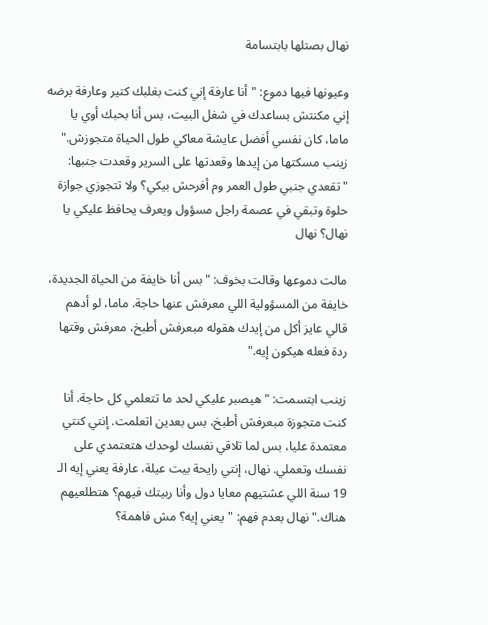نهال بصتلها بابتسامة

وعيونها فيها دموع: "أنا عارفة إني كنت بغلبك كتير وعارفة برضه إني مكنتش بساعدك في شغل البيت، بس أنا بحبك أوي يا ماما، كان نفسي أفضل عايشة معاكي طول الحياة متجوزش." زينب مسكتها من إيدها وقعدتها على السرير وقعدت جنبها: "تقعدي جنبي طول العمر وم أفرحش بيكي؟ ولا تتجوزي جوازة حلوة وتبقي في عصمة راجل مسؤول ويعرف يحافظ عليكي يا نهال؟ نهال

مالت دموعها وقالت بخوف: "بس أنا خايفة من الحياة الجديدة، خايفة من المسؤولية اللي معرفش عنها حاجة. ماما، لو أدهم قالي عايز أكل من إيدك هقوله مبعرفش أطبخ، معرفش وقتها ردة فعله هيكون إيه."

زينب ابتسمت: "هيصبر عليكي لحد ما تتعلمي كل حاجة. أنا كنت متجوزة مبعرفش أطبخ، بس بعدين اتعلمت. إنتي كنتي معتمدة عليا، بس لما تلاقي نفسك لوحدك هتعتمدي على نفسك وتعملي. نهال، إنتي رايحة بيت عيلة، عارفة يعني إيه الـ 19 سنة اللي عشتيهم معايا دول وأنا ربيتك فيهم؟ هتطلعيهم هناك." نهال بعدم فهم: "يعني إيه؟ مش فاهمة؟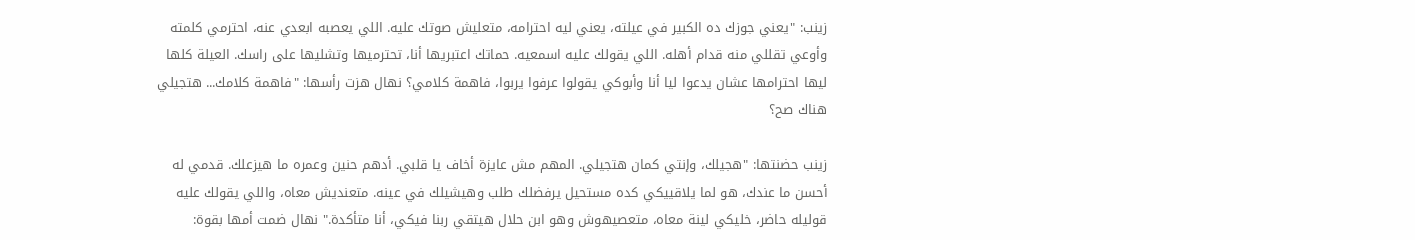زينب: "يعني جوزك ده الكبير في عيلته، يعني ليه احترامه، متعليش صوتك عليه. اللي يعصبه ابعدي عنه، احترمي كلمته وأوعي تقللي منه قدام أهله. اللي يقولك عليه اسمعيه. حماتك اعتبريها أنا، تحترميها وتشليها على راسك. العيلة كلها ليها احترامها عشان يدعوا ليا أنا وأبوكي يقولوا عرفوا يربوا، فاهمة كلامي؟ نهال هزت رأسها: "فاهمة كلامك... هتجيلي هناك صح؟

زينب حضنتها: "هجيلك، وإنتي كمان هتجيلي. المهم مش عايزة أخاف يا قلبي. أدهم حنين وعمره ما هيزعلك. قدمي له أحسن ما عندك، هو لما يلاقييكي كده مستحيل يرفضلك طلب وهيشيلك في عينه. متعنديش معاه، واللي يقولك عليه قوليله حاضر، خليكي لينة معاه، متعصيهوش وهو ابن حلال هيتقي ربنا فيكي، أنا متأكدة." نهال ضمت أمها بقوة: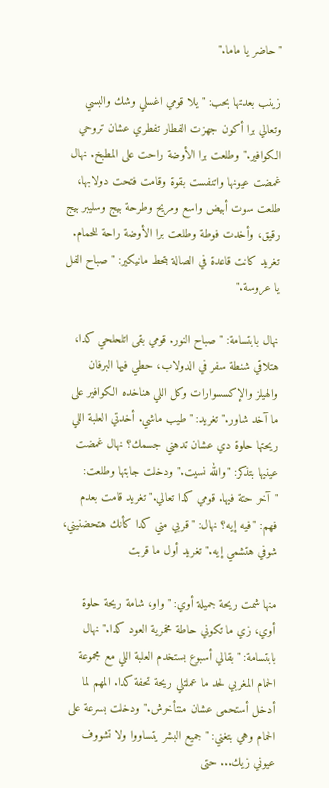"حاضر يا ماما."

زينب بعدتها بحب: "يلا قومي اغسلي وشك والبسي وتعالي برا أكون جهزت الفطار تفطري عشان تروحي الكوافير." وطلعت برا الأوضة راحت على المطبخ. نهال غمضت عيونها واتنفست بقوة وقامت فتحت دولابها، طلعت سوت أبيض واسع ومريح وطرحة بيج وسليبر بيج رقيق، وأخدت فوطة وطلعت برا الأوضة راحة للحمام. تغريد كانت قاعدة في الصالة بتحط مانيكير: "صباح الفل يا عروسة."

نهال بابتسامة: "صباح النور. قومي بقى اتلحلحي كدا، هتلاقي شنطة سفر في الدولاب، حطي فيها البرفان والهيلز والإكسسوارات وكل اللي هناخده الكوافير على ما آخد شاور." تغريد: "طيب ماشي. أخدتي العلبة اللي ريحتها حلوة دي عشان تدهني جسمك؟ نهال غمضت عينيها بتذكر: "والله نسيت." ودخلت جابتها وطلعت: "آخر حتة فيها. قومي كدا تعالي." تغريد قامت بعدم فهم: "فيه إيه؟ نهال: "قربي مني كدا كأنك هتحضنيني، شوفي هتشمي إيه." تغريد أول ما قربت

منها شمت ريحة جميلة أوي: "واو، شامة ريحة حلوة أوي، زي ما تكوني حاطة مخمرية العود كدا." نهال بابتسامة: "بقالي أسبوع بستخدم العلبة اللي مع مجموعة الحمام المغربي لحد ما عملتلي ريحة تحفة كدا. المهم لما أدخل أستحمى عشان منتأخرش." ودخلت بسرعة على الحمام وهي بتغني: "جميع البشر يتساووا ولا تشووف عيوني زيك... حتى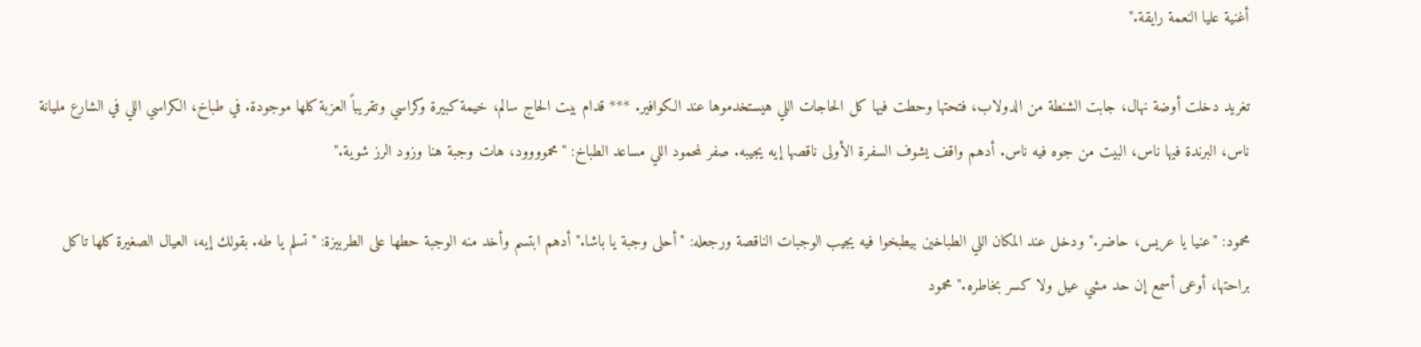أغنية عليا النعمة رايقة."

تغريد دخلت أوضة نهال، جابت الشنطة من الدولاب، فتحتها وحطت فيها كل الحاجات اللي هيستخدموها عند الكوافير. *** قدام بيت الحاج سالم، خيمة كبيرة وكراسي وتقريباً العزبة كلها موجودة. في طباخ، الكراسي اللي في الشارع مليانة ناس، البرندة فيها ناس، البيت من جوه فيه ناس. أدهم واقف يشوف السفرة الأولى ناقصها إيه يجيبه. صفر لمحمود اللي مساعد الطباخ: "محموووود، هات وجبة هنا وزود الرز شوية."

محمود: "عنيا يا عريس، حاضر." ودخل عند المكان اللي الطباخين بيطبخوا فيه يجيب الوجبات الناقصة ورجعله: "أحلى وجبة يا باشا." أدهم ابتسم وأخد منه الوجبة حطها على الطربيزة: "تسلم يا طه. بقولك إيه، العيال الصغيرة كلها تاكل براحتها، أوعى أسمع إن حد مشي عيل ولا كسر بخاطره." محمود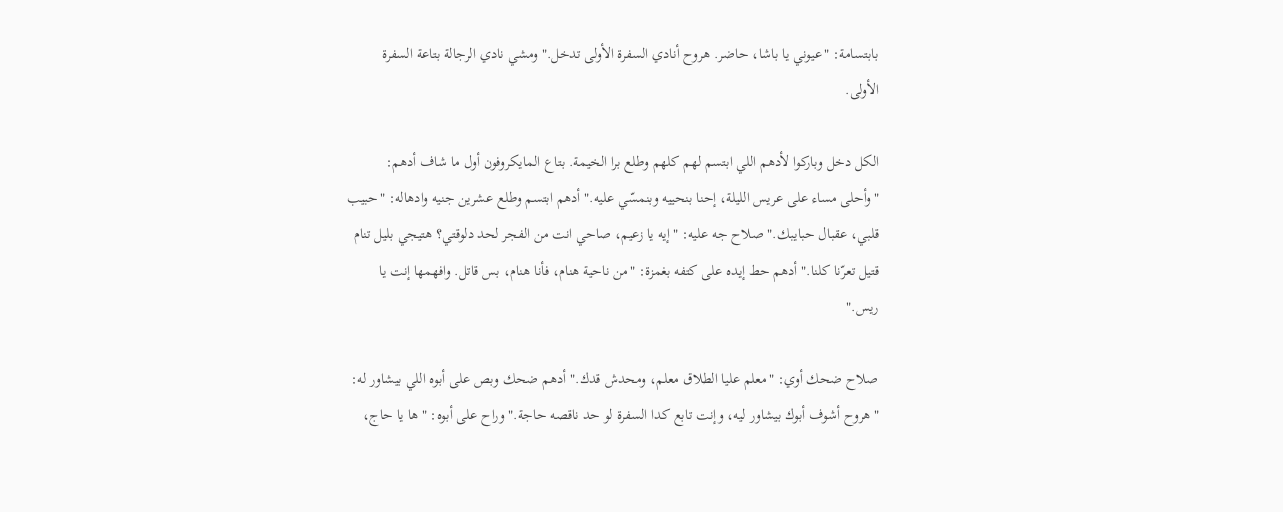بابتسامة: "عيوني يا باشا، حاضر. هروح أنادي السفرة الأولى تدخل." ومشي نادي الرجالة بتاعة السفرة الأولى.

الكل دخل وباركوا لأدهم اللي ابتسم لهم كلهم وطلع برا الخيمة. بتاع المايكروفون أول ما شاف أدهم: "وأحلى مساء على عريس الليلة، إحنا بنحييه وبنمسّي عليه." أدهم ابتسم وطلع عشرين جنيه وادهاله: "حبيب قلبي، عقبال حبايبك." صلاح جه عليه: "إيه يا زعيم، صاحي انت من الفجر لحد دلوقتي؟ هتيجي بليل تنام قتيل تعرّنا كلنا." أدهم حط إيده على كتفه بغمزة: "من ناحية هنام، فأنا هنام، بس قاتل. وافهمها إنت يا ريس."

صلاح ضحك أوي: "معلم عليا الطلاق معلم، ومحدش قدك." أدهم ضحك وبص على أبوه اللي بيشاور له: "هروح أشوف أبوك بيشاور ليه، وإنت تابع كدا السفرة لو حد ناقصه حاجة." وراح على أبوه: "ها يا حاج،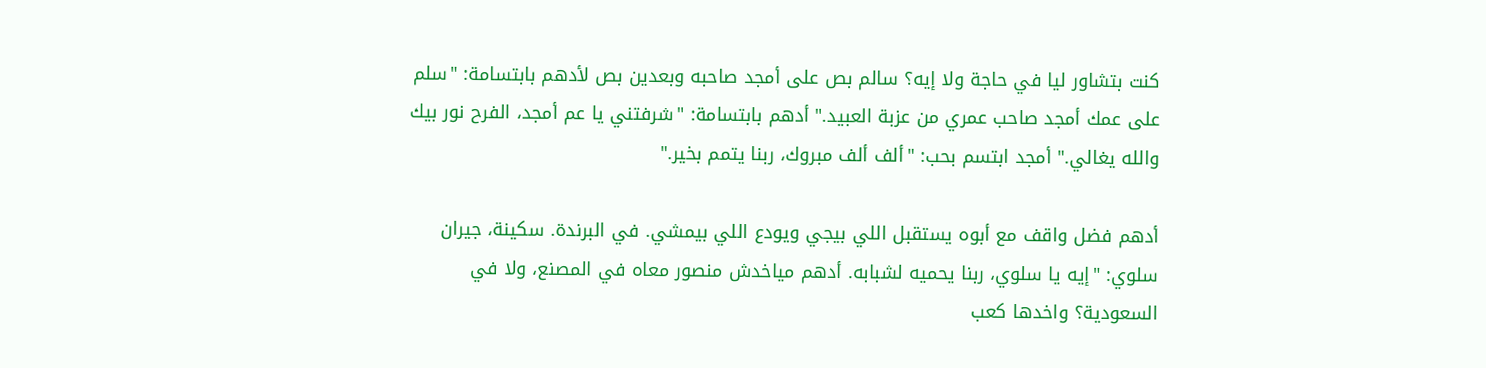كنت بتشاور ليا في حاجة ولا إيه؟ سالم بص على أمجد صاحبه وبعدين بص لأدهم بابتسامة: "سلم على عمك أمجد صاحب عمري من عزبة العبيد." أدهم بابتسامة: "شرفتني يا عم أمجد، الفرح نور بيك والله يغالي." أمجد ابتسم بحب: "ألف ألف مبروك، ربنا يتمم بخير."

أدهم فضل واقف مع أبوه يستقبل اللي بيجي ويودع اللي بيمشي. في البرندة. سكينة، جيران سلوي: "إيه يا سلوي، ربنا يحميه لشبابه. أدهم مياخدش منصور معاه في المصنع، ولا في السعودية؟ واخدها كعب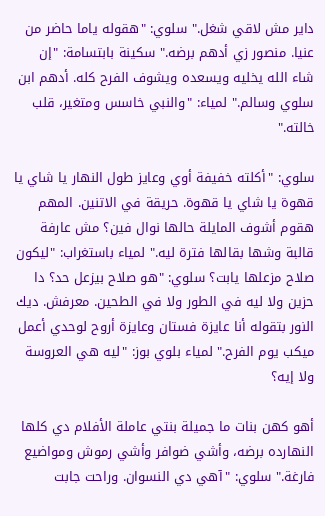داير مش لاقي شغل." سلوي: "هقوله ياما حاضر من عنيا. منصور زي أدهم برضه." سكينة بابتسامة: "إن شاء الله يخليه ويسعده ويشوف الفرح كله. أدهم ابن سلوي وسالم." لمياء: "والنبي خاسس ومتغير، قلب خالته."

سلوي: "أكلته خفيفة أوي وعايز طول النهار يا شاي يا قهوة يا شاي يا قهوة. حريقة في الاتنين. المهم هقوم أشوف المايلة حالها نوال فين؟ مش عارفة قالبة وشها بقالها فترة ليه." لمياء باستغراب: "ليكون صلاح مزعلها يابت؟ سلوي: "هو صلاح بيزعل حد؟ دا حزين ولا ليه في الطور ولا في الطحين. معرفش. ديك النور بتقوله أنا عايزة فستان وعايزة أروح لوحدي أعمل ميكب يوم الفرح." لمياء بلوي بوز: "ليه هي العروسة ولا إيه؟

أهو كهن بنات ما جميلة بنتي عاملة الأفلام دي كلها النهارده برضه، وأشي ضوافر وأشي رموش ومواضيع فارغة." سلوي: "آهي دي النسوان. وراحت جابت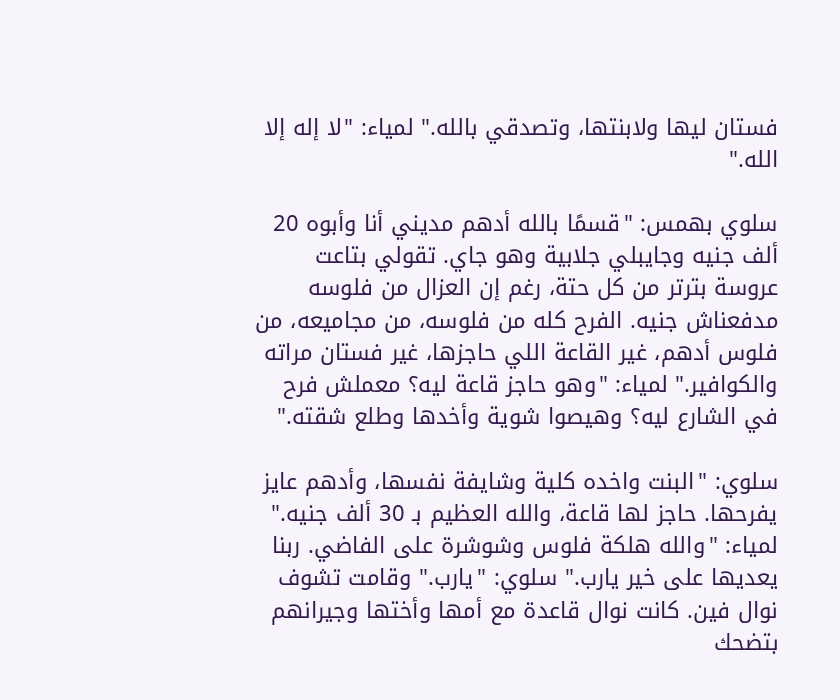فستان ليها ولابنتها، وتصدقي بالله." لمياء: "لا إله إلا الله."

سلوي بهمس: "قسمًا بالله أدهم مديني أنا وأبوه 20 ألف جنيه وجايبلي جلابية وهو جاي. تقولي بتاعت عروسة بترتر من كل حتة، رغم إن العزال من فلوسه مدفعناش جنيه. الفرح كله من فلوسه، من مجاميعه، من فلوس أدهم، غير القاعة اللي حاجزها، غير فستان مراته والكوافير." لمياء: "وهو حاجز قاعة ليه؟ معملش فرح في الشارع ليه؟ وهيصوا شوية وأخدها وطلع شقته."

سلوي: "البنت واخده كلية وشايفة نفسها، وأدهم عايز يفرحها. حاجز لها قاعة، والله العظيم بـ 30 ألف جنيه." لمياء: "والله هلكة فلوس وشوشرة على الفاضي. ربنا يعديها على خير يارب." سلوي: "يارب." وقامت تشوف نوال فين. كانت نوال قاعدة مع أمها وأختها وجيرانهم بتضحك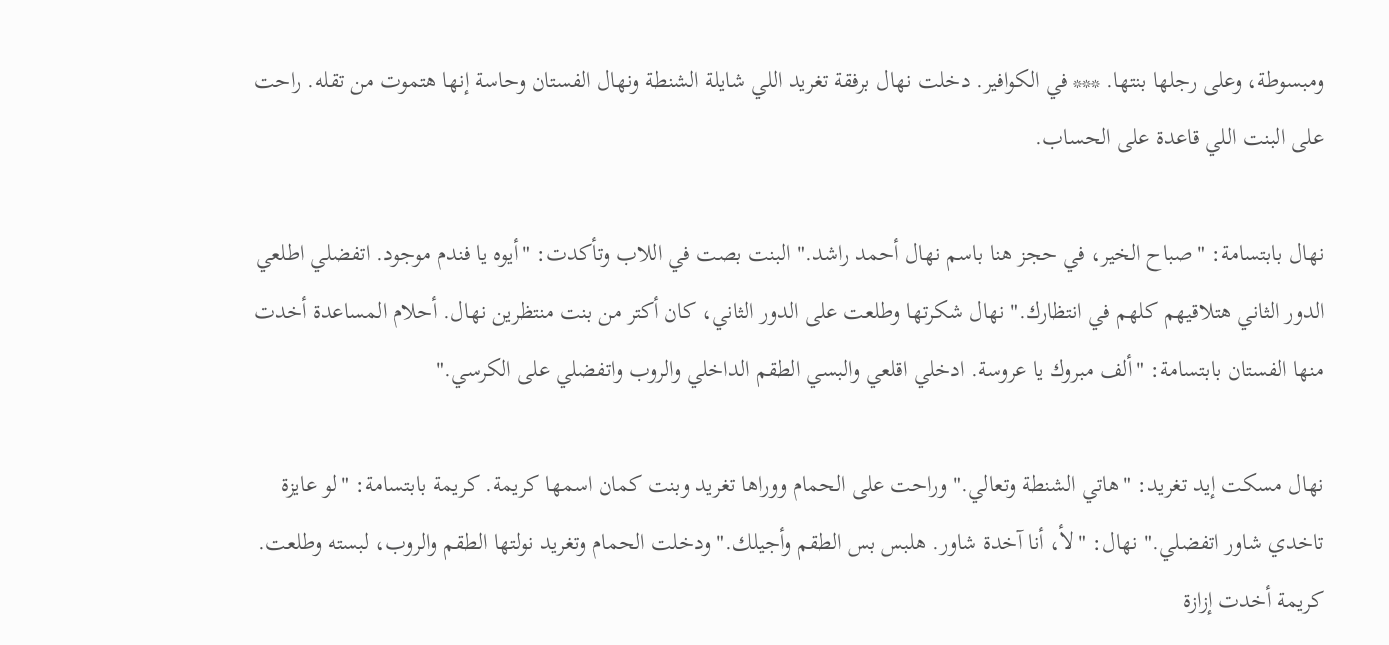ومبسوطة، وعلى رجلها بنتها. *** في الكوافير. دخلت نهال برفقة تغريد اللي شايلة الشنطة ونهال الفستان وحاسة إنها هتموت من تقله. راحت على البنت اللي قاعدة على الحساب.

نهال بابتسامة: "صباح الخير، في حجز هنا باسم نهال أحمد راشد." البنت بصت في اللاب وتأكدت: "أيوه يا فندم موجود. اتفضلي اطلعي الدور الثاني هتلاقيهم كلهم في انتظارك." نهال شكرتها وطلعت على الدور الثاني، كان أكتر من بنت منتظرين نهال. أحلام المساعدة أخدت منها الفستان بابتسامة: "ألف مبروك يا عروسة. ادخلي اقلعي والبسي الطقم الداخلي والروب واتفضلي على الكرسي."

نهال مسكت إيد تغريد: "هاتي الشنطة وتعالي." وراحت على الحمام ووراها تغريد وبنت كمان اسمها كريمة. كريمة بابتسامة: "لو عايزة تاخدي شاور اتفضلي." نهال: "لأ، أنا آخدة شاور. هلبس بس الطقم وأجيلك." ودخلت الحمام وتغريد نولتها الطقم والروب، لبسته وطلعت. كريمة أخدت إزازة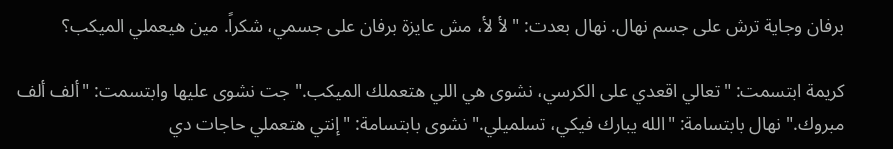برفان وجاية ترش على جسم نهال. نهال بعدت: "لأ لأ، مش عايزة برفان على جسمي، شكراً. مين هيعملي الميكب؟

كريمة ابتسمت: "تعالي اقعدي على الكرسي، نشوى هي اللي هتعملك الميكب." جت نشوى عليها وابتسمت: "ألف ألف مبروك." نهال بابتسامة: "الله يبارك فيكي، تسلميلي." نشوى بابتسامة: "إنتي هتعملي حاجات دي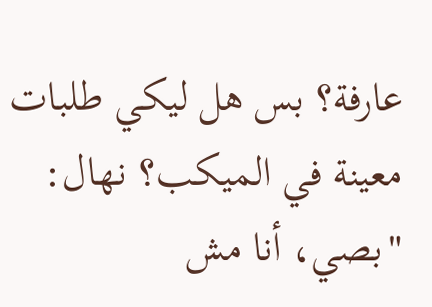عارفة؟ بس هل ليكي طلبات معينة في الميكب؟ نهال: "بصي، أنا مش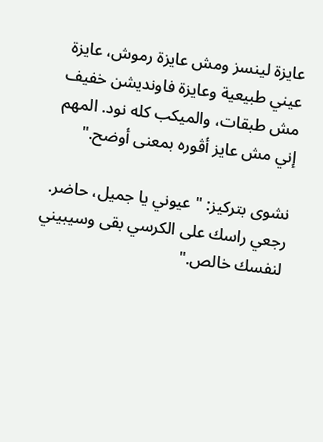عايزة لينسز ومش عايزة رموش، عايزة عيني طبيعية وعايزة فاونديشن خفيف مش طبقات، والميكب كله نود. المهم إني مش عايز أڤوره بمعنى أوضح."

نشوى بتركيز: "عيوني يا جميل، حاضر. رجعي راسك على الكرسي بقى وسيبيني لنفسك خالص."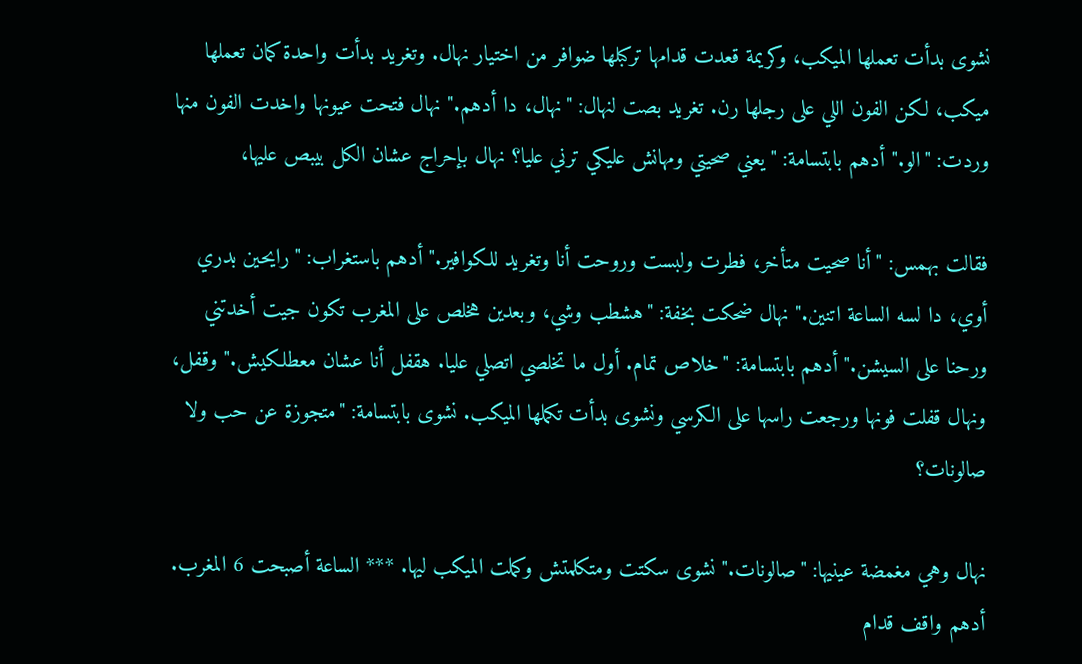نشوى بدأت تعملها الميكب، وكريمة قعدت قدامها تركبلها ضوافر من اختيار نهال. وتغريد بدأت واحدة كمان تعملها ميكب، لكن الفون اللي على رجلها رن. تغريد بصت لنهال: "نهال، دا أدهم." نهال فتحت عيونها واخدت الفون منها وردت: "الو." أدهم بابتسامة: "يعني صحيتي ومهانش عليكي ترني عليا؟ نهال بإحراج عشان الكل بيبص عليها،

فقالت بهمس: "أنا صحيت متأخر، فطرت ولبست وروحت أنا وتغريد للكوافير." أدهم باستغراب: "رايحين بدري أوي، دا لسه الساعة اتنين." نهال ضحكت بخفة: "هشطب وشي، وبعدين هخلص على المغرب تكون جيت أخدتني ورحنا على السيشن." أدهم بابتسامة: "خلاص تمام. أول ما تخلصي اتصلي عليا. هقفل أنا عشان معطلكيش." وقفل، ونهال قفلت فونها ورجعت راسها على الكرسي ونشوى بدأت تكملها الميكب. نشوى بابتسامة: "متجوزة عن حب ولا صالونات؟

نهال وهي مغمضة عينيها: "صالونات." نشوى سكتت ومتكلمتش وكملت الميكب ليها. *** الساعة أصبحت 6 المغرب. أدهم واقف قدام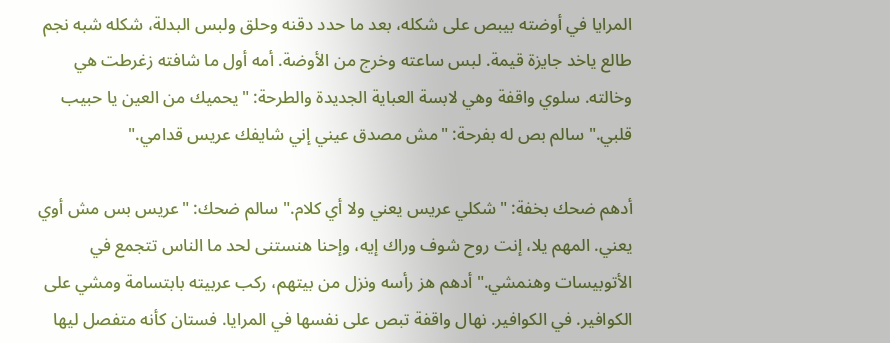المرايا في أوضته بيبص على شكله، بعد ما حدد دقنه وحلق ولبس البدلة، شكله شبه نجم طالع ياخد جايزة قيمة. لبس ساعته وخرج من الأوضة. أمه أول ما شافته زغرطت هي وخالته. سلوي واقفة وهي لابسة العباية الجديدة والطرحة: "يحميك من العين يا حبيب قلبي." سالم بص له بفرحة: "مش مصدق عيني إني شايفك عريس قدامي."

أدهم ضحك بخفة: "شكلي عريس يعني ولا أي كلام." سالم ضحك: "عريس بس مش أوي يعني. المهم يلا، إنت روح شوف وراك إيه، وإحنا هنستنى لحد ما الناس تتجمع في الأتوبيسات وهنمشي." أدهم هز رأسه ونزل من بيتهم، ركب عربيته بابتسامة ومشي على الكوافير. في الكوافير. نهال واقفة تبص على نفسها في المرايا. فستان كأنه متفصل ليها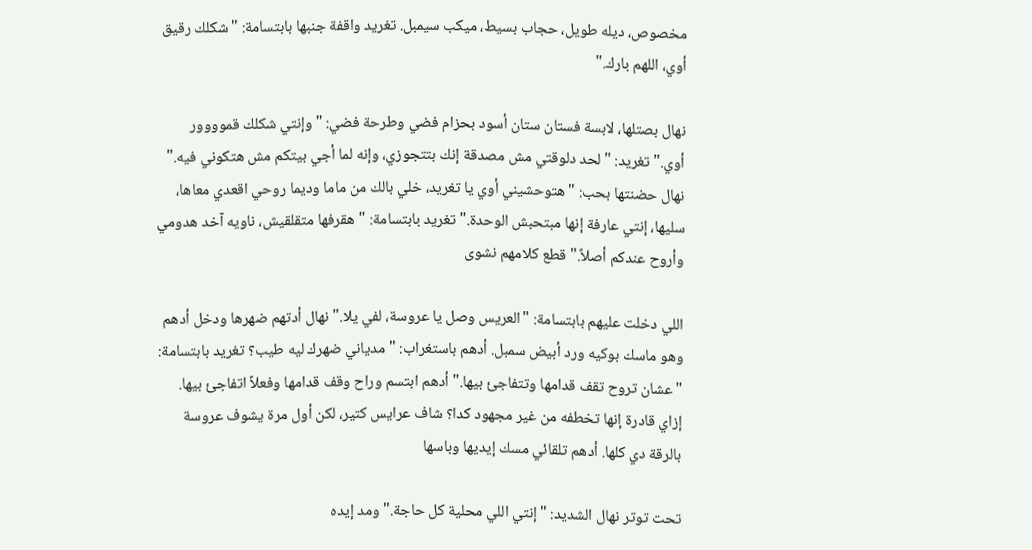مخصوص، ديله طويل، حجاب بسيط، ميكب سيمبل. تغريد واقفة جنبها بابتسامة: "شكلك رقيق أوي، اللهم بارك."

نهال بصتلها، لابسة فستان ستان أسود بحزام فضي وطرحة فضي: "وإنتي شكلك قموووور أوي." تغريد: "لحد دلوقتي مش مصدقة إنك بتتجوزي، وإنه لما أجي بيتكم مش هتكوني فيه." نهال حضنتها بحب: "هتوحشيني أوي يا تغريد، خلي بالك من ماما وديما روحي اقعدي معاها، سليها، إنتي عارفة إنها مبتحبش الوحدة." تغريد بابتسامة: "هقرفها متقلقيش، ناويه آخد هدومي وأروح عندكم أصلاً." قطع كلامهم نشوى

اللي دخلت عليهم بابتسامة: "العريس وصل يا عروسة، لفي يلا." نهال أدتهم ضهرها ودخل أدهم وهو ماسك بوكيه ورد أبيض سمبل. أدهم باستغراب: "مدياني ضهرك ليه طيب؟ تغريد بابتسامة: "عشان تروح تقف قدامها وتتفاجئ بيها." أدهم ابتسم وراح وقف قدامها وفعلاً اتفاجئ بيها. إزاي قادرة إنها تخطفه من غير مجهود كدا؟ شاف عرايس كتير، لكن أول مرة يشوف عروسة بالرقة دي كلها. أدهم تلقائي مسك إيديها وباسها

تحت توتر نهال الشديد: "إنتي اللي محلية كل حاجة." ومد إيده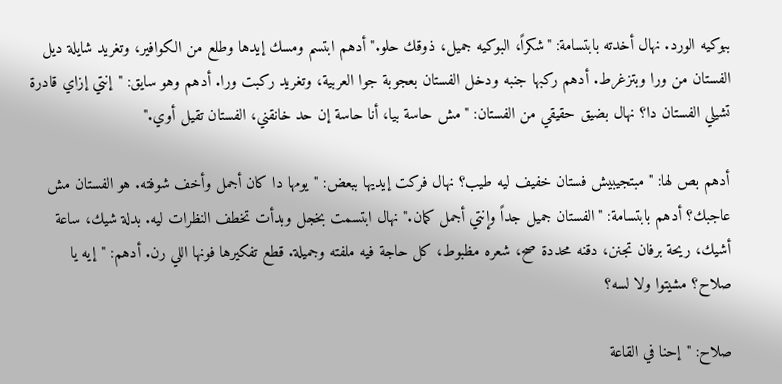ببوكيه الورد. نهال أخدته بابتسامة: "شكراً، البوكيه جميل، ذوقك حلو." أدهم ابتسم ومسك إيدها وطلع من الكوافير، وتغريد شايلة ديل الفستان من ورا وبتزغرط. أدهم ركبها جنبه ودخل الفستان بعجوبة جوا العربية، وتغريد ركبت ورا. أدهم وهو سايق: "إنتي إزاي قادرة تشيلي الفستان دا؟ نهال بضيق حقيقي من الفستان: "مش حاسة بيا، أنا حاسة إن حد خانقني، الفستان تقيل أوي."

أدهم بص لها: "مبتجيبيش فستان خفيف ليه طيب؟ نهال فركت إيديها ببعض: "يومها دا كان أجمل وأخف شوفته. هو الفستان مش عاجبك؟ أدهم بابتسامة: "الفستان جميل جداً وإنتي أجمل كمان." نهال ابتسمت بخجل وبدأت تخطف النظرات ليه. بدلة شيك، ساعة أشيك، ريحة برفان تجنن، دقنه محددة صح، شعره مظبوط، كل حاجة فيه ملفته وجميلة. قطع تفكيرها فونها اللي رن. أدهم: "إيه يا صلاح؟ مشيتوا ولا لسه؟

صلاح: "إحنا في القاعة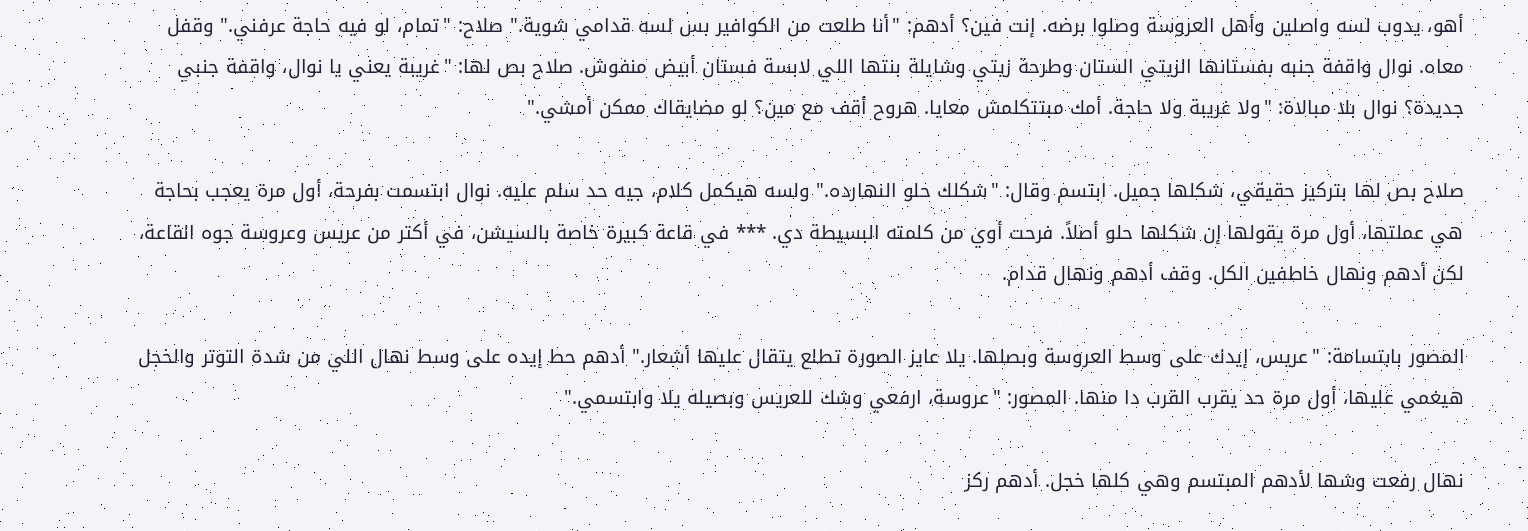أهو، يدوب لسه واصلين وأهل العروسة وصلوا برضه. إنت فين؟ أدهم: "أنا طلعت من الكوافير بس لسه قدامي شوية." صلاح: "تمام، لو فيه حاجة عرفني." وقفل معاه. نوال واقفة جنبه بفستانها الزيتي الستان وطرحة زيتي وشايلة بنتها اللي لابسة فستان أبيض منفوش. صلاح بص لها: "غريبة يعني يا نوال، واقفة جنبي جديدة؟ نوال بلا مبالاة: "ولا غريبة ولا حاجة. أمك مبتتكلمش معايا. هروح أقف مع مين؟ لو مضايقاك ممكن أمشي."

صلاح بص لها بتركيز حقيقي، شكلها جميل. ابتسم وقال: "شكلك حلو النهارده." ولسه هيكمل كلام، جيه حد سلم عليه. نوال ابتسمت بفرحة، أول مرة يعجب بحاجة هي عملتها، أول مرة يقولها إن شكلها حلو أصلاً. فرحت أوي من كلمته البسيطة دي. *** في قاعة كبيرة خاصة بالسيشن، في أكتر من عريس وعروسة جوه القاعة، لكن أدهم ونهال خاطفين الكل. وقف أدهم ونهال قدام.

المصور بابتسامة: "عريس، إيدك على وسط العروسة وبصلها. يلا عايز الصورة تطلع يتقال عليها أشعار." أدهم حط إيده على وسط نهال اللي من شدة التوتر والخجل هيغمي عليها، أول مرة حد يقرب القرب دا منها. المصور: "عروسة، ارفعي وشك للعريس وبصيله يلا وابتسمي."

نهال رفعت وشها لأدهم المبتسم وهي كلها خجل. أدهم ركز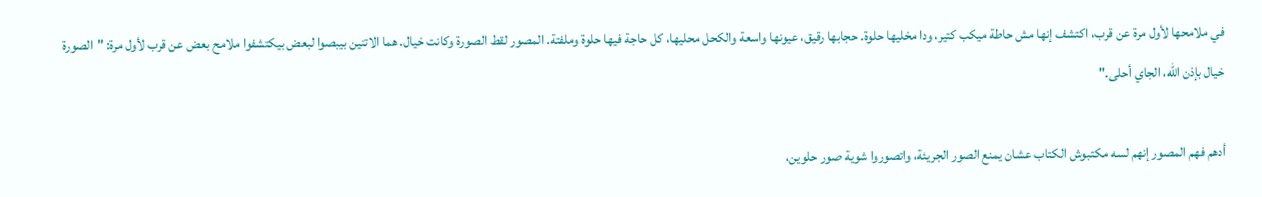في ملامحها لأول مرة عن قرب، اكتشف إنها مش حاطة ميكب كتير، ودا مخليها حلوة. حجابها رقيق، عيونها واسعة والكحل محليها، كل حاجة فيها حلوة وملفتة. المصور لقط الصورة وكانت خيال. هما الاتنين بيبصوا لبعض بيكتشفوا ملامح بعض عن قرب لأول مرة: "الصورة خيال بإذن الله، الجاي أحلى."

أدهم فهم المصور إنهم لسه مكتبوش الكتاب عشان يمنع الصور الجريئة، واتصوروا شوية صور حلوين،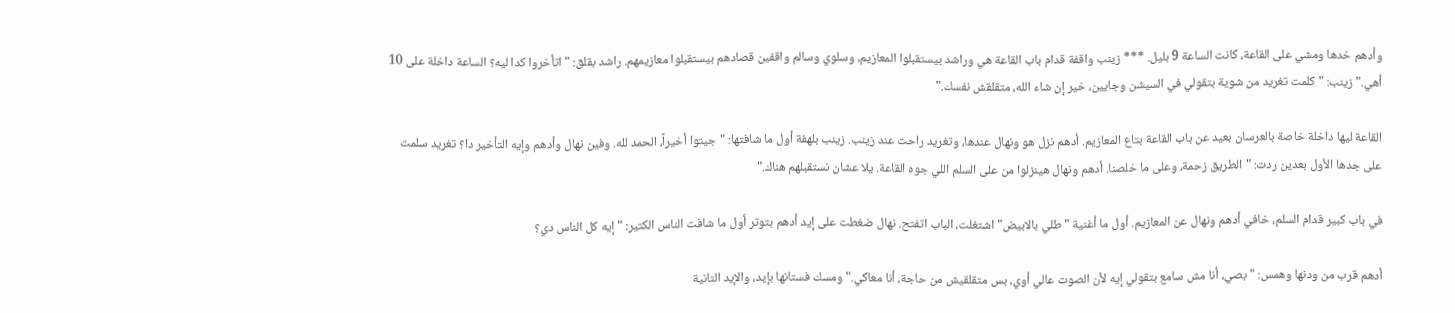وأدهم خدها ومشي على القاعة، كانت الساعة 9 بليل. *** زينب واقفة قدام باب القاعة هي وراشد بيستقبلوا المعازيم، وسلوي وسالم واقفين قصادهم بيستقبلوا معازيمهم. راشد بقلق: "اتأخروا كدا ليه؟ الساعة داخلة على 10 أهي." زينب: "كلمت تغريد من شوية بتقولي في السيشن وجايين، خير إن شاء الله، متقلقش نفسك."

القاعة ليها داخلة خاصة بالعرسان بعيد عن باب القاعة بتاع المعازيم. أدهم نزل هو ونهال عندها، وتغريد راحت عند زينب. زينب بلهفة أول ما شافتها: "جيتوا أخيراً، الحمد لله. وفين نهال وأدهم وإيه التأخير دا؟ تغريد سلمت على جدها الأول بعدين ردت: "الطريق زحمة، وعلى ما خلصنا. أدهم ونهال هينزلوا من على السلم اللي جوه القاعة. يلا عشان نستقبلهم هناك."

في باب كبير قدام السلم، خافي أدهم ونهال عن المعازيم. أول ما أغنية "طلي بالابيض" اشتغلت، الباب اتفتح. نهال ضغطت على إيد أدهم بتوتر أول ما شافت الناس الكتير: "إيه كل الناس دي؟

أدهم قرب من ودنها وهمس: "بصي، أنا مش سامع بتقولي إيه لأن الصوت عالي أوي، بس متقلقيش من حاجة، أنا معاكي." ومسك فستانها بإيد، والإيد التانية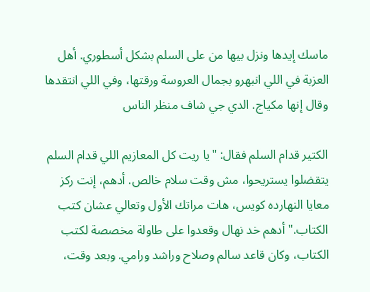ماسك إيدها ونزل بيها من على السلم بشكل أسطوري. أهل العزبة في اللي انبهرو بجمال العروسة ورقتها، وفي اللي انتقدها وقال إنها مكياج. الدي جي شاف منظر الناس

الكتير قدام السلم فقال: "يا ريت كل المعازيم اللي قدام السلم يتقضلوا يستريحوا، مش وقت سلام خالص. أدهم، إنت ركز معايا النهارده كويس، هات مراتك الأول وتعالي عشان كتب الكتاب." أدهم خد نهال وقعدوا على طاولة مخصصة لكتب الكتاب، وكان قاعد سالم وصلاح وراشد ورامي. وبعد وقت،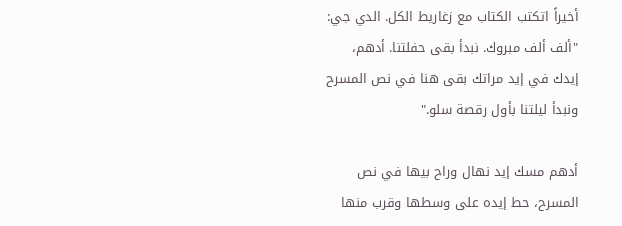أخيراً اتكتب الكتاب مع زغاريط الكل. الدي جي: "ألف ألف مبروك. نبدأ بقى حفلتنا. أدهم، إيدك في إيد مراتك بقى هنا في نص المسرح ونبدأ ليلتنا بأول رقصة سلو."

أدهم مسك إيد نهال وراح بيها في نص المسرح، حط إيده على وسطها وقرب منها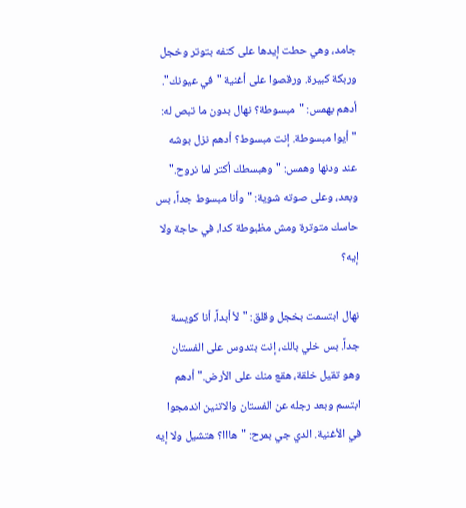جامد، وهي حطت إيدها على كتفه بتوتر وخجل وربكة كبيرة. ورقصوا على أغنية "في عيونك". أدهم بهمس: "مبسوطة؟ نهال بدون ما تبص له: "أيوا مبسوطة. إنت مبسوط؟ أدهم نزل بوشه عند ودنها وهمس: "وهبسطك أكتر لما نروح." وبعد، وعلى صوته شوية: "وأنا مبسوط جداً، بس حاسك متوترة ومش مظبوطة كدا، في حاجة ولا إيه؟

نهال ابتسمت بخجل وقلق: "لأ أبداً، أنا كويسة جداً. بس خلي بالك، إنت بتدوس على الفستان وهو تقيل خلقة، هقع منك على الأرض." أدهم ابتسم وبعد رجله عن الفستان والاتنين اندمجوا في الأغنية. الدي جي بمرح: "هااا؟ هتشيل ولا إيه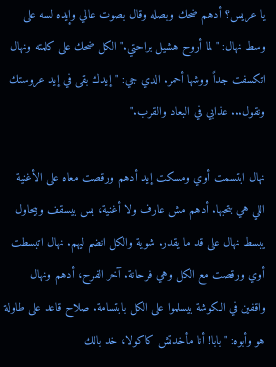يا عريس؟ أدهم ضحك وبصله وقال بصوت عالي وإيده لسه على وسط نهال: "لما أروح هشيل براحتي." الكل ضحك على كلمته ونهال اتكسفت جداً ووشها أحمر. الدي جي: "إيدك بقى في إيد عروستك ونقول... عذابي في البعاد والقرب."

نهال ابتسمت أوي ومسكت إيد أدهم ورقصت معاه على الأغنية اللي هي بتحبها. أدهم مش عارف ولا أغنية، بس بيسقف وبيحاول يبسط نهال على قد ما يقدر. شوية والكل انضم ليهم. نهال اتبسطت أوي ورقصت مع الكل وهي فرحانة. آخر الفرح، أدهم ونهال واقفين في الكوشة بيسلموا على الكل بابتسامة. صلاح قاعد على طاولة هو وأبوه: "بابا! أنا مأخدتش كاكولا، خد بالك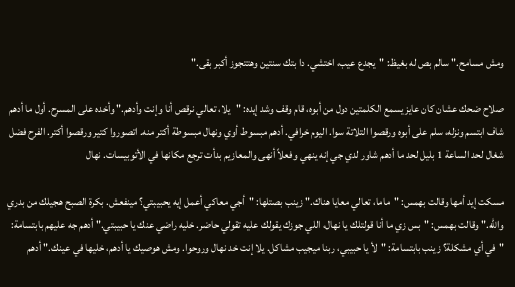ومش مسامح." سالم بص له بغيظ: "يجدع عيب، اختشي. دا بتك سنتين وهتتجوز أكبر بقى."

صلاح ضحك عشان كان عايز يسمع الكلمتين دول من أبوه، قام وقف وشد إيده: "يلا، تعالي نرقص أنا وإنت وأدهم." وأخده على المسرح. أول ما أدهم شاف ابتسم ونزله، سلم على أبوه ورقصوا التلاتة سوا. اليوم خرافي. أدهم مبسوط أوي ونهال مبسوطة أكتر منه. اتصوروا كتير ورقصوا أكتر. الفرح فضل شغال لحد الساعة 1 بليل لحد ما أدهم شاور لدي جي إنه ينهي وفعلاً أنهى والمعازيم بدأت ترجع مكانها في الأتوبيسات. نهال

مسكت إيد أمها وقالت بهمس: "ماما، تعالي معايا هناك." زينب بصتلها: "أجي معاكي أعمل إيه يحبيبتي؟ مينفعش. بكرة الصبح هجيلك من بدري والله." وقالت بهمس: "بس زي ما أنا قولتلك يا نهال، اللي جوزك يقولك عليه تقولي حاضر. خليه راضي عنك يا حبيبتي." أدهم جه عليهم بابتسامة: "في أي مشكلة؟ زينب بابتسامة: "لأ يا حبيبي، ربنا ميجيب مشاكل. يلا إنت خد نهال وروحوا. ومش هوصيك يا أدهم، خليها في عينك." أدهم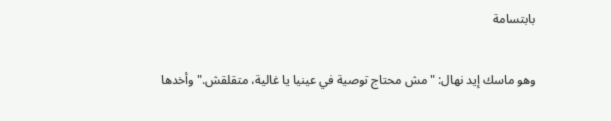بابتسامة

وهو ماسك إيد نهال: "مش محتاج توصية في عينيا يا غالية، متقلقش." وأخدها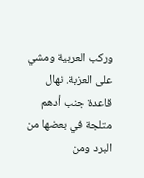وركب العربية ومشي على العزبة. نهال قاعدة جنب أدهم متلجة في بعضها من البرد ومن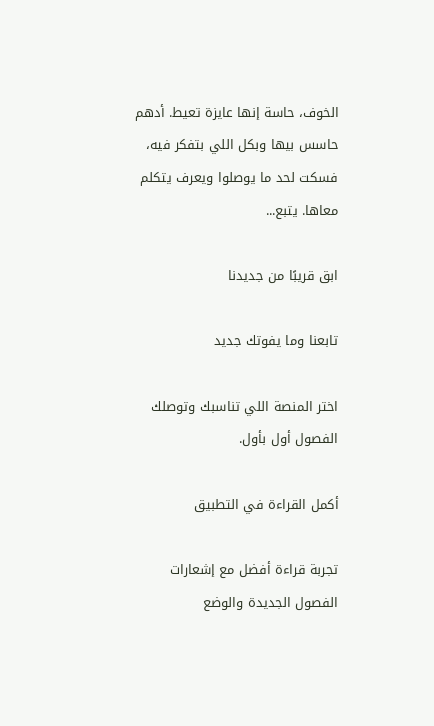الخوف، حاسة إنها عايزة تعيط. أدهم حاسس بيها وبكل اللي بتفكر فيه، فسكت لحد ما يوصلوا ويعرف يتكلم معاها. يتبع...

ابق قريبًا من جديدنا

تابعنا وما يفوتك جديد

اختر المنصة اللي تناسبك وتوصلك الفصول أول بأول.

أكمل القراءة في التطبيق

تجربة قراءة أفضل مع إشعارات الفصول الجديدة والوضع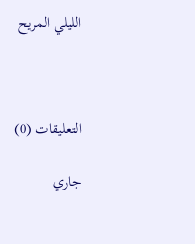الليلي المريح



التعليقات (0)

جاري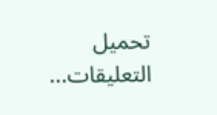تحميل التعليقات...